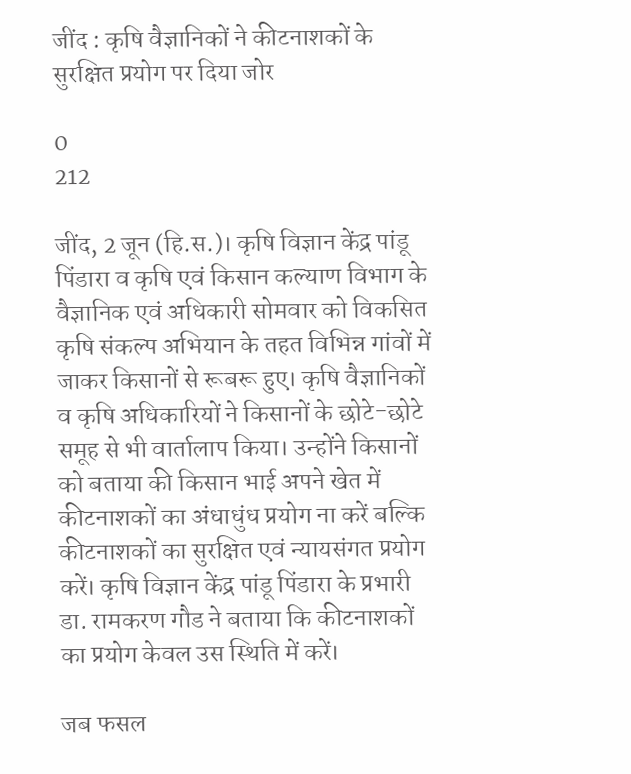जींद : कृषि वैज्ञानिकों ने कीटनाशकों के सुरक्षित प्रयोग पर दिया जोर

0
212

जींद, 2 जून (हि.स.)। कृषि विज्ञान केंद्र पांडू पिंडारा व कृषि एवं किसान कल्याण विभाग के वैज्ञानिक एवं अधिकारी सोमवार को विकसित कृषि संकल्प अभियान के तहत विभिन्न गांवों में जाकर किसानों से रूबरू हुए। कृषि वैज्ञानिकों व कृषि अधिकारियों ने किसानों के छोटे-छोटे समूह से भी वार्तालाप किया। उन्होंने किसानों को बताया की किसान भाई अपने खेत में कीटनाशकों का अंधाधुंध प्रयोग ना करें बल्कि कीटनाशकों का सुरक्षित एवं न्यायसंगत प्रयोग करें। कृषि विज्ञान केंद्र पांडू पिंडारा के प्रभारी डा. रामकरण गौड ने बताया कि कीटनाशकों का प्रयोग केवल उस स्थिति में करें।

जब फसल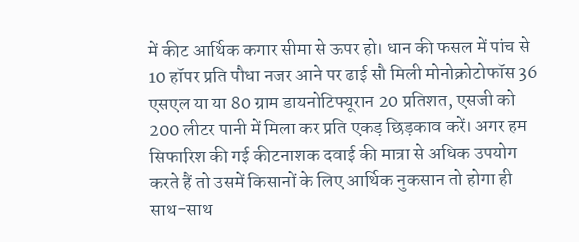में कीट आर्थिक कगार सीमा से ऊपर हो। धान की फसल में पांच से 10 हॉपर प्रति पौधा नजर आने पर ढाई सौ मिली मोनोक्रोटोफॉस 36 एसएल या या 80 ग्राम डायनोटिफ्यूरान 20 प्रतिशत, एसजी को 200 लीटर पानी में मिला कर प्रति एकड़ छिड़काव करें। अगर हम सिफारिश की गई कीटनाशक दवाई की मात्रा से अधिक उपयोग करते हैं तो उसमें किसानों के लिए आर्थिक नुकसान तो होगा ही साथ-साथ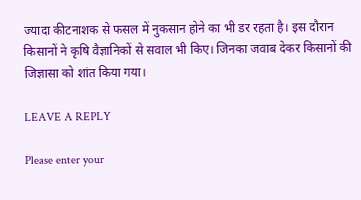ज्यादा कीटनाशक से फसल में नुकसान होने का भी डर रहता है। इस दौरान किसानों ने कृषि वैज्ञानिकों से सवाल भी किए। जिनका जवाब देकर किसानों की जिज्ञासा को शांत किया गया।

LEAVE A REPLY

Please enter your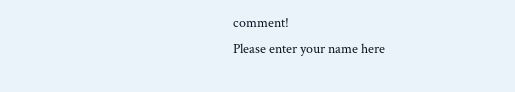comment!
Please enter your name here